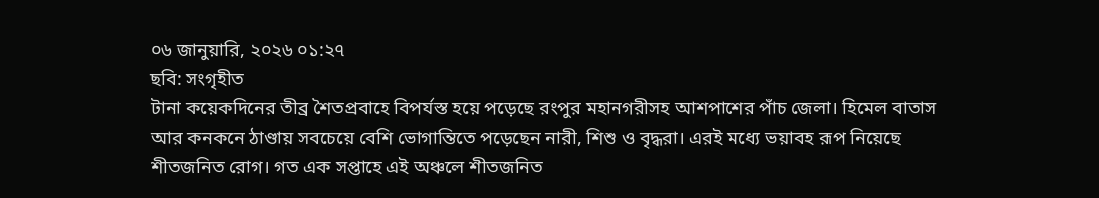০৬ জানুয়ারি, ২০২৬ ০১:২৭
ছবি: সংগৃহীত
টানা কয়েকদিনের তীব্র শৈতপ্রবাহে বিপর্যস্ত হয়ে পড়েছে রংপুর মহানগরীসহ আশপাশের পাঁচ জেলা। হিমেল বাতাস আর কনকনে ঠাণ্ডায় সবচেয়ে বেশি ভোগান্তিতে পড়েছেন নারী, শিশু ও বৃদ্ধরা। এরই মধ্যে ভয়াবহ রূপ নিয়েছে শীতজনিত রোগ। গত এক সপ্তাহে এই অঞ্চলে শীতজনিত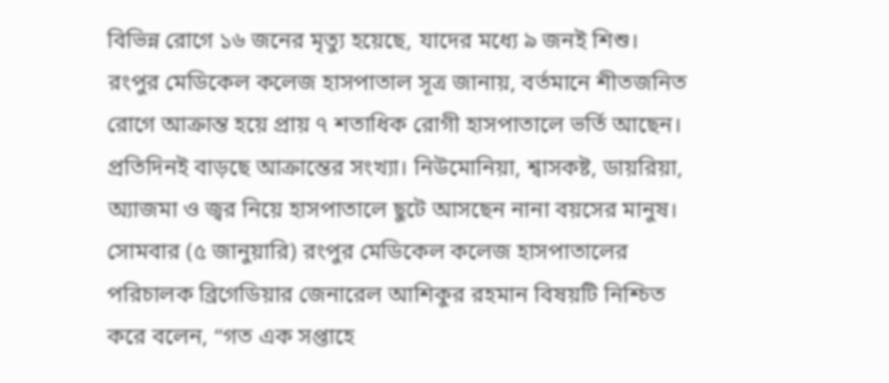বিভিন্ন রোগে ১৬ জনের মৃত্যু হয়েছে, যাদের মধ্যে ৯ জনই শিশু।
রংপুর মেডিকেল কলেজ হাসপাতাল সূত্র জানায়, বর্তমানে শীতজনিত রোগে আক্রান্ত হয়ে প্রায় ৭ শতাধিক রোগী হাসপাতালে ভর্তি আছেন। প্রতিদিনই বাড়ছে আক্রান্তের সংখ্যা। নিউমোনিয়া, শ্বাসকষ্ট, ডায়রিয়া, অ্যাজমা ও জ্বর নিয়ে হাসপাতালে ছুটে আসছেন নানা বয়সের মানুষ।
সোমবার (৫ জানুয়ারি) রংপুর মেডিকেল কলেজ হাসপাতালের পরিচালক ব্রিগেডিয়ার জেনারেল আশিকুর রহমান বিষয়টি নিশ্চিত করে বলেন, “গত এক সপ্তাহে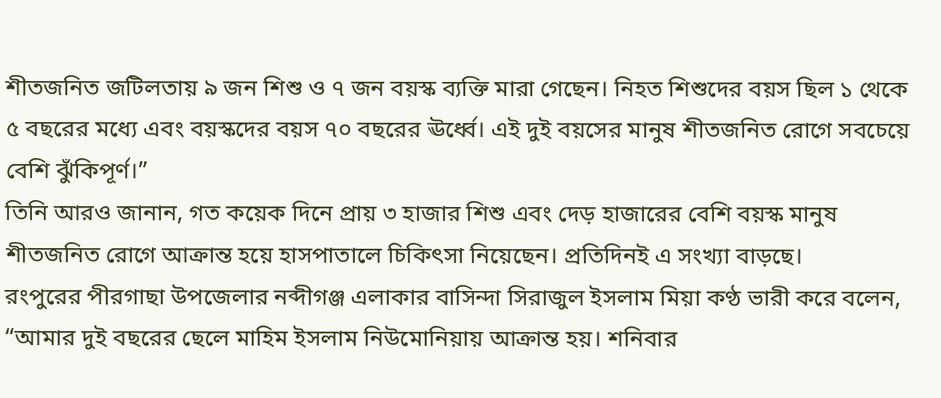শীতজনিত জটিলতায় ৯ জন শিশু ও ৭ জন বয়স্ক ব্যক্তি মারা গেছেন। নিহত শিশুদের বয়স ছিল ১ থেকে ৫ বছরের মধ্যে এবং বয়স্কদের বয়স ৭০ বছরের ঊর্ধ্বে। এই দুই বয়সের মানুষ শীতজনিত রোগে সবচেয়ে বেশি ঝুঁকিপূর্ণ।”
তিনি আরও জানান, গত কয়েক দিনে প্রায় ৩ হাজার শিশু এবং দেড় হাজারের বেশি বয়স্ক মানুষ শীতজনিত রোগে আক্রান্ত হয়ে হাসপাতালে চিকিৎসা নিয়েছেন। প্রতিদিনই এ সংখ্যা বাড়ছে।
রংপুরের পীরগাছা উপজেলার নব্দীগঞ্জ এলাকার বাসিন্দা সিরাজুল ইসলাম মিয়া কণ্ঠ ভারী করে বলেন, “আমার দুই বছরের ছেলে মাহিম ইসলাম নিউমোনিয়ায় আক্রান্ত হয়। শনিবার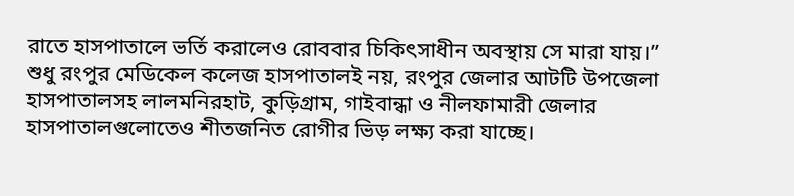রাতে হাসপাতালে ভর্তি করালেও রোববার চিকিৎসাধীন অবস্থায় সে মারা যায়।”
শুধু রংপুর মেডিকেল কলেজ হাসপাতালই নয়, রংপুর জেলার আটটি উপজেলা হাসপাতালসহ লালমনিরহাট, কুড়িগ্রাম, গাইবান্ধা ও নীলফামারী জেলার হাসপাতালগুলোতেও শীতজনিত রোগীর ভিড় লক্ষ্য করা যাচ্ছে।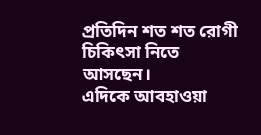প্রতিদিন শত শত রোগী চিকিৎসা নিতে আসছেন।
এদিকে আবহাওয়া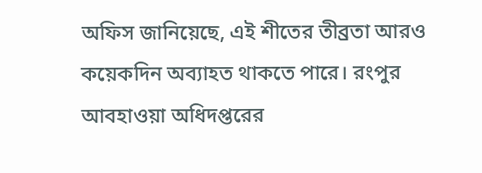অফিস জানিয়েছে, এই শীতের তীব্রতা আরও কয়েকদিন অব্যাহত থাকতে পারে। রংপুর আবহাওয়া অধিদপ্তরের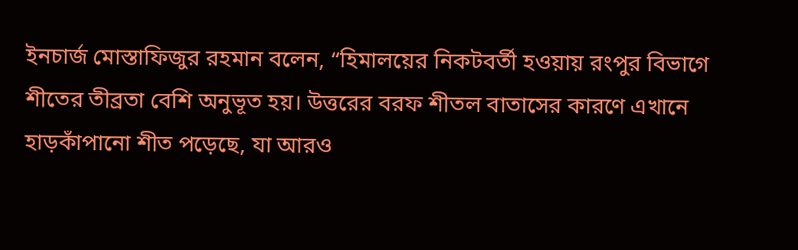ইনচার্জ মোস্তাফিজুর রহমান বলেন, “হিমালয়ের নিকটবর্তী হওয়ায় রংপুর বিভাগে শীতের তীব্রতা বেশি অনুভূত হয়। উত্তরের বরফ শীতল বাতাসের কারণে এখানে হাড়কাঁপানো শীত পড়েছে, যা আরও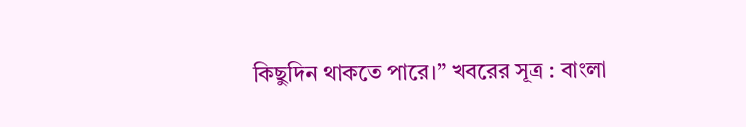কিছুদিন থাকতে পারে।” খবরের সূত্র : বাংলা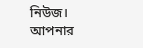নিউজ।
আপনার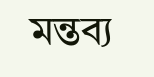মন্তব্য